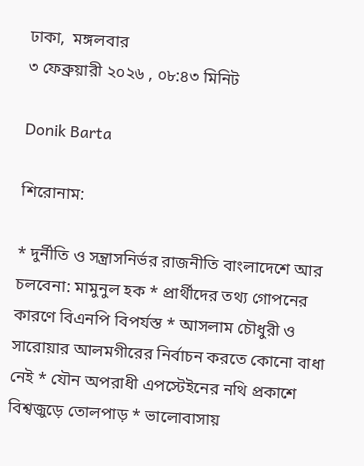ঢাকা,  মঙ্গলবার
৩ ফেব্রুয়ারী ২০২৬ , ০৮:৪৩ মিনিট

Donik Barta

শিরোনাম:

* দুর্নীতি ও সন্ত্রাসনির্ভর রাজনীতি বাংলাদেশে আর চলবেনা: মামুনুল হক * প্রার্থীদের তথ্য গোপনের কারণে বিএনপি বিপর্যস্ত * আসলাম চৌধুরী ও সারোয়ার আলমগীরের নির্বাচন করতে কোনো বাধা নেই * যৌন অপরাধী এপস্টেইনের নথি প্রকাশে বিশ্বজুড়ে তোলপাড় * ভালোবাসায়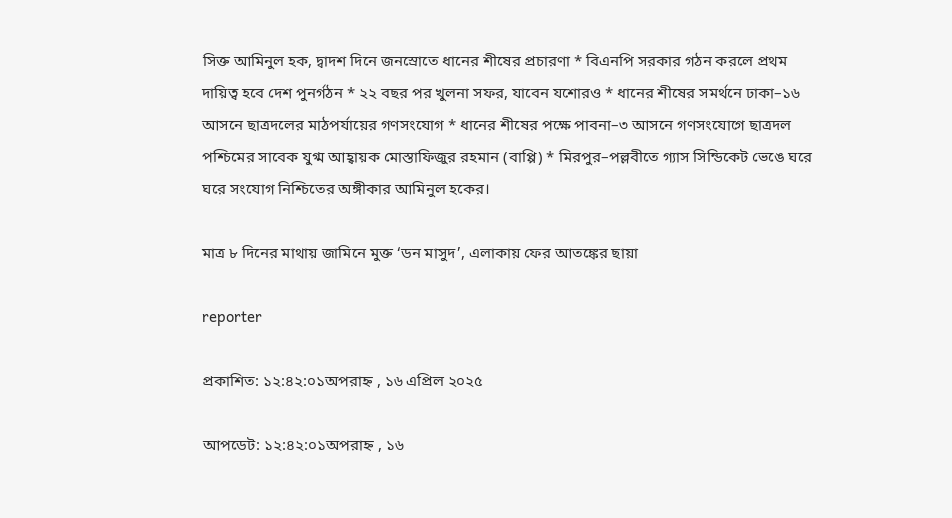সিক্ত আমিনুল হক, দ্বাদশ দিনে জনস্রোতে ধানের শীষের প্রচারণা * বিএনপি সরকার গঠন করলে প্রথম দায়িত্ব হবে দেশ পুনর্গঠন * ২২ বছর পর খুলনা সফর, যাবেন যশোরও * ধানের শীষের সমর্থনে ঢাকা–১৬ আসনে ছাত্রদলের মাঠপর্যায়ের গণসংযোগ * ধানের শীষের পক্ষে পাবনা–৩ আসনে গণসংযোগে ছাত্রদল পশ্চিমের সাবেক যুগ্ম আহ্বায়ক মোস্তাফিজুর রহমান (বাপ্পি) * মিরপুর–পল্লবীতে গ্যাস সিন্ডিকেট ভেঙে ঘরে ঘরে সংযোগ নিশ্চিতের অঙ্গীকার আমিনুল হকের।

মাত্র ৮ দিনের মাথায় জামিনে মুক্ত ‘ডন মাসুদ’, এলাকায় ফের আতঙ্কের ছায়া

reporter

প্রকাশিত: ১২:৪২:০১অপরাহ্ন , ১৬ এপ্রিল ২০২৫

আপডেট: ১২:৪২:০১অপরাহ্ন , ১৬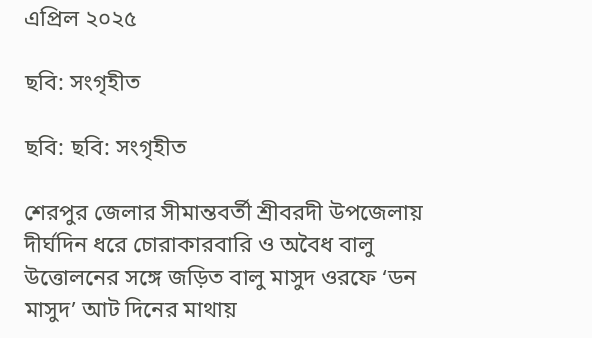এপ্রিল ২০২৫

ছবি: সংগৃহীত

ছবি: ছবি: সংগৃহীত

শেরপুর জেলার সীমান্তবর্তী শ্রীবরদী উপজেলায় দীর্ঘদিন ধরে চোরাকারবারি ও অবৈধ বালু উত্তোলনের সঙ্গে জড়িত বালু মাসুদ ওরফে ‘ডন মাসুদ’ আট দিনের মাথায়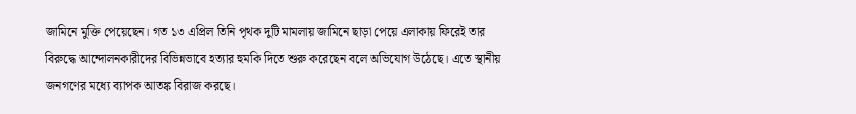জামিনে মুক্তি পেয়েছেন। গত ১৩ এপ্রিল তিনি পৃথক দুটি মামলায় জামিনে ছাড়া পেয়ে এলাকায় ফিরেই তার বিরুদ্ধে আন্দোলনকারীদের বিভিন্নভাবে হত্যার হুমকি দিতে শুরু করেছেন বলে অভিযোগ উঠেছে। এতে স্থানীয় জনগণের মধ্যে ব্যাপক আতঙ্ক বিরাজ করছে।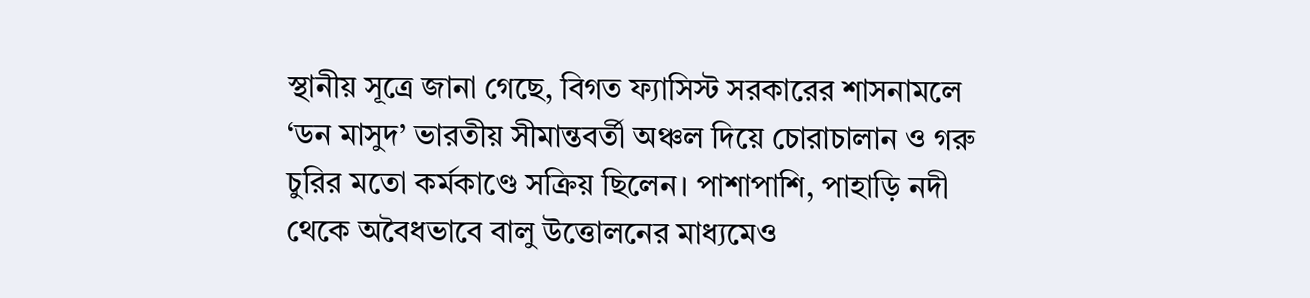স্থানীয় সূত্রে জানা গেছে, বিগত ফ্যাসিস্ট সরকারের শাসনামলে ‘ডন মাসুদ’ ভারতীয় সীমান্তবর্তী অঞ্চল দিয়ে চোরাচালান ও গরু চুরির মতো কর্মকাণ্ডে সক্রিয় ছিলেন। পাশাপাশি, পাহাড়ি নদী থেকে অবৈধভাবে বালু উত্তোলনের মাধ্যমেও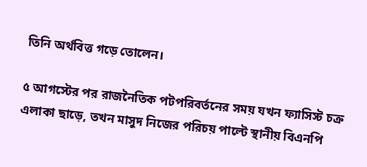তিনি অর্থবিত্ত গড়ে তোলেন।

৫ আগস্টের পর রাজনৈতিক পটপরিবর্তনের সময় যখন ফ্যাসিস্ট চক্র এলাকা ছাড়ে, তখন মাসুদ নিজের পরিচয় পাল্টে স্থানীয় বিএনপি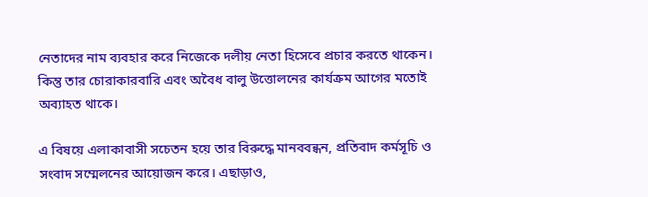নেতাদের নাম ব্যবহার করে নিজেকে দলীয় নেতা হিসেবে প্রচার করতে থাকেন। কিন্তু তার চোরাকারবারি এবং অবৈধ বালু উত্তোলনের কার্যক্রম আগের মতোই অব্যাহত থাকে।

এ বিষয়ে এলাকাবাসী সচেতন হয়ে তার বিরুদ্ধে মানববন্ধন, প্রতিবাদ কর্মসূচি ও সংবাদ সম্মেলনের আয়োজন করে। এছাড়াও,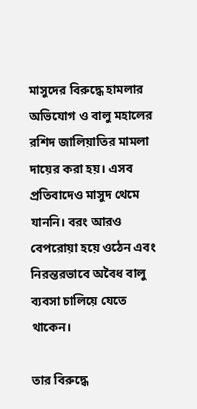মাসুদের বিরুদ্ধে হামলার অভিযোগ ও বালু মহালের রশিদ জালিয়াতির মামলা দায়ের করা হয়। এসব প্রতিবাদেও মাসুদ থেমে যাননি। বরং আরও বেপরোয়া হয়ে ওঠেন এবং নিরন্তরভাবে অবৈধ বালু ব্যবসা চালিয়ে যেতে থাকেন।

তার বিরুদ্ধে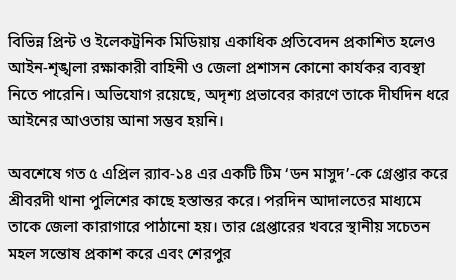বিভিন্ন প্রিন্ট ও ইলেকট্রনিক মিডিয়ায় একাধিক প্রতিবেদন প্রকাশিত হলেও আইন-শৃঙ্খলা রক্ষাকারী বাহিনী ও জেলা প্রশাসন কোনো কার্যকর ব্যবস্থা নিতে পারেনি। অভিযোগ রয়েছে, অদৃশ্য প্রভাবের কারণে তাকে দীর্ঘদিন ধরে আইনের আওতায় আনা সম্ভব হয়নি।

অবশেষে গত ৫ এপ্রিল র‌্যাব-১৪ এর একটি টিম ‘ডন মাসুদ’-কে গ্রেপ্তার করে শ্রীবরদী থানা পুলিশের কাছে হস্তান্তর করে। পরদিন আদালতের মাধ্যমে তাকে জেলা কারাগারে পাঠানো হয়। তার গ্রেপ্তারের খবরে স্থানীয় সচেতন মহল সন্তোষ প্রকাশ করে এবং শেরপুর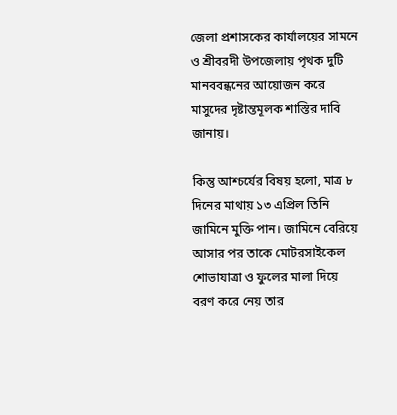জেলা প্রশাসকের কার্যালয়ের সামনে ও শ্রীবরদী উপজেলায় পৃথক দুটি মানববন্ধনের আয়োজন করে মাসুদের দৃষ্টান্তমূলক শাস্তির দাবি জানায়।

কিন্তু আশ্চর্যের বিষয় হলো, মাত্র ৮ দিনের মাথায় ১৩ এপ্রিল তিনি জামিনে মুক্তি পান। জামিনে বেরিয়ে আসার পর তাকে মোটরসাইকেল শোভাযাত্রা ও ফুলের মালা দিয়ে বরণ করে নেয় তার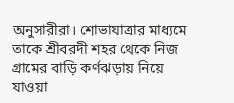অনুসারীরা। শোভাযাত্রার মাধ্যমে তাকে শ্রীবরদী শহর থেকে নিজ গ্রামের বাড়ি কর্ণঝড়ায় নিয়ে যাওয়া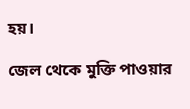হয়।

জেল থেকে মুক্তি পাওয়ার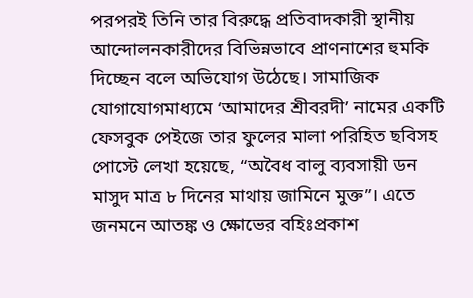পরপরই তিনি তার বিরুদ্ধে প্রতিবাদকারী স্থানীয় আন্দোলনকারীদের বিভিন্নভাবে প্রাণনাশের হুমকি দিচ্ছেন বলে অভিযোগ উঠেছে। সামাজিক যোগাযোগমাধ্যমে ‘আমাদের শ্রীবরদী’ নামের একটি ফেসবুক পেইজে তার ফুলের মালা পরিহিত ছবিসহ পোস্টে লেখা হয়েছে, “অবৈধ বালু ব্যবসায়ী ডন মাসুদ মাত্র ৮ দিনের মাথায় জামিনে মুক্ত”। এতে জনমনে আতঙ্ক ও ক্ষোভের বহিঃপ্রকাশ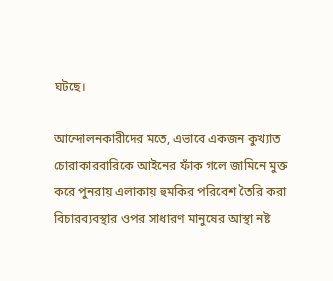ঘটছে।

আন্দোলনকারীদের মতে, এভাবে একজন কুখ্যাত চোরাকারবারিকে আইনের ফাঁক গলে জামিনে মুক্ত করে পুনরায় এলাকায় হুমকির পরিবেশ তৈরি করা বিচারব্যবস্থার ওপর সাধারণ মানুষের আস্থা নষ্ট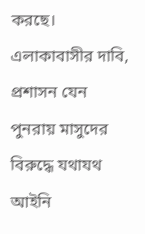করছে। এলাকাবাসীর দাবি, প্রশাসন যেন পুনরায় মাসুদের বিরুদ্ধে যথাযথ আইনি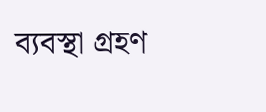ব্যবস্থা গ্রহণ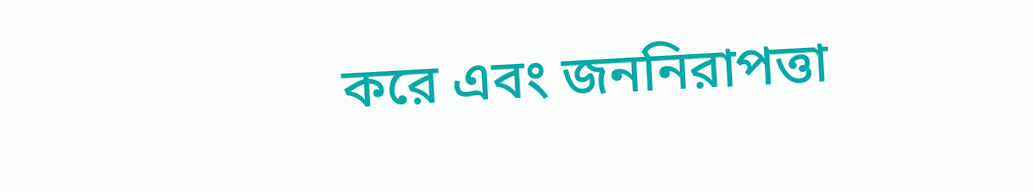করে এবং জননিরাপত্তা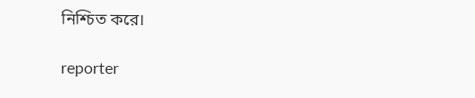নিশ্চিত করে।

reporter